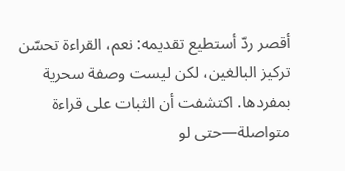أقصر ردّ أستطيع تقديمه: نعم، القراءة تحسّن تركيز البالغين، لكن ليست وصفة سحرية بمفردها. اكتشفت أن الثبات على قراءة متواصلة—حتى لو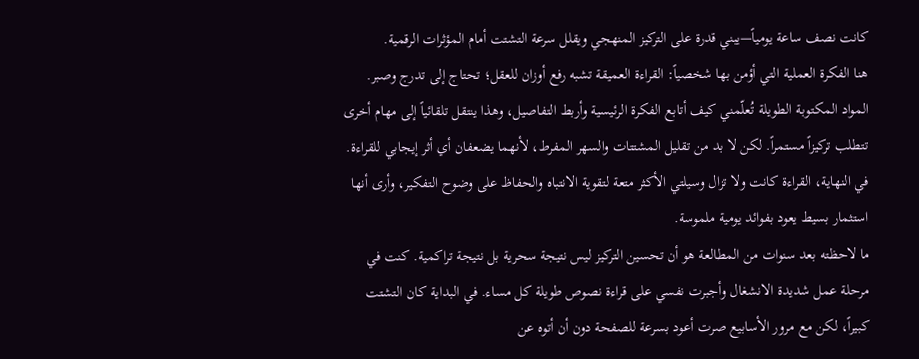كانت نصف ساعة يومياً—يبني قدرة على التركيز المنهجي ويقلل سرعة التشتت أمام المؤثرات الرقمية.
هنا الفكرة العملية التي أؤمن بها شخصياً: القراءة العميقة تشبه رفع أوزان للعقل؛ تحتاج إلى تدرج وصبر. المواد المكتوبة الطويلة تُعلّمني كيف أتابع الفكرة الرئيسية وأربط التفاصيل، وهذا ينتقل تلقائياً إلى مهام أخرى تتطلب تركيزاً مستمراً. لكن لا بد من تقليل المشتتات والسهر المفرط، لأنهما يضعفان أي أثر إيجابي للقراءة.
في النهاية، القراءة كانت ولا تزال وسيلتي الأكثر متعة لتقوية الانتباه والحفاظ على وضوح التفكير، وأرى أنها استثمار بسيط يعود بفوائد يومية ملموسة.
ما لاحظته بعد سنوات من المطالعة هو أن تحسين التركيز ليس نتيجة سحرية بل نتيجة تراكمية. كنت في مرحلة عمل شديدة الانشغال وأجبرت نفسي على قراءة نصوص طويلة كل مساء. في البداية كان التشتت كبيراً، لكن مع مرور الأسابيع صرت أعود بسرعة للصفحة دون أن أتوه عن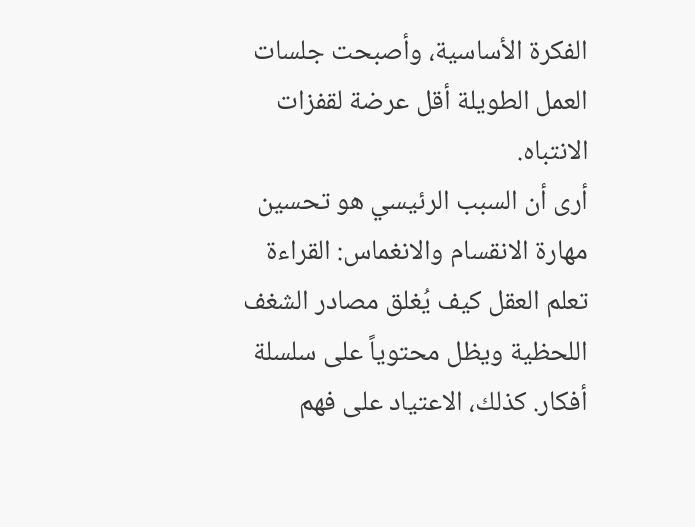الفكرة الأساسية، وأصبحت جلسات العمل الطويلة أقل عرضة لقفزات الانتباه.
أرى أن السبب الرئيسي هو تحسين مهارة الانقسام والانغماس: القراءة تعلم العقل كيف يُغلق مصادر الشغف اللحظية ويظل محتوياً على سلسلة أفكار. كذلك، الاعتياد على فهم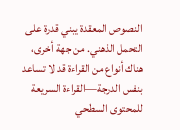النصوص المعقدة يبني قدرة على التحمل الذهني. من جهة أخرى، هناك أنواع من القراءة قد لا تساعد بنفس الدرجة—القراءة السريعة للمحتوى السطحي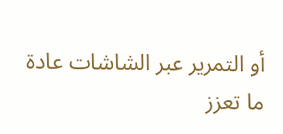أو التمرير عبر الشاشات عادة ما تعزز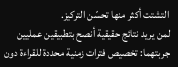التشتت أكثر منها تحسّن التركيز.
لمن يريد نتائج حقيقية أنصح بتطبيقين عمليين جربتهما: تخصيص فترات زمنية محددة للقراءة دون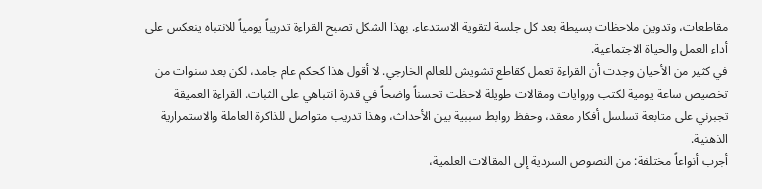مقاطعات، وتدوين ملاحظات بسيطة بعد كل جلسة لتقوية الاستدعاء. بهذا الشكل تصبح القراءة تدريباً يومياً للانتباه ينعكس على أداء العمل والحياة الاجتماعية.
في كثير من الأحيان وجدت أن القراءة تعمل كقاطع تشويش للعالم الخارجي. لا أقول هذا كحكم عام جامد، لكن بعد سنوات من تخصيص ساعة يومية لكتب وروايات ومقالات طويلة لاحظت تحسناً واضحاً في قدرة انتباهي على الثبات. القراءة العميقة تجبرني على متابعة تسلسل أفكار معقد، وحفظ روابط سببية بين الأحداث، وهذا تدريب متواصل للذاكرة العاملة والاستمرارية الذهنية.
أجرب أنواعاً مختلفة: من النصوص السردية إلى المقالات العلمية،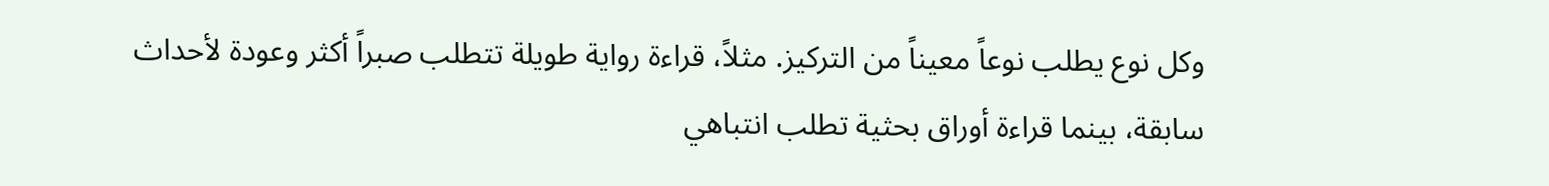وكل نوع يطلب نوعاً معيناً من التركيز. مثلاً، قراءة رواية طويلة تتطلب صبراً أكثر وعودة لأحداث سابقة، بينما قراءة أوراق بحثية تطلب انتباهي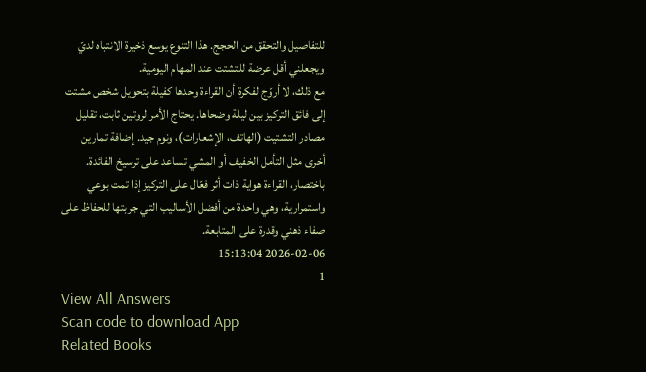للتفاصيل والتحقق من الحجج. هذا التنوع يوسع ذخيرة الانتباه لديّ ويجعلني أقل عرضة للتشتت عند المهام اليومية.
مع ذلك، لا أروّج لفكرة أن القراءة وحدها كفيلة بتحويل شخص مشتت إلى فائق التركيز بين ليلة وضحاها. يحتاج الأمر لروتين ثابت، تقليل مصادر التشتيت (الهاتف، الإشعارات)، ونوم جيد. إضافة تمارين أخرى مثل التأمل الخفيف أو المشي تساعد على ترسيخ الفائدة. باختصار، القراءة هواية ذات أثر فعّال على التركيز إذا تمت بوعي واستمرارية، وهي واحدة من أفضل الأساليب التي جربتها للحفاظ على صفاء ذهني وقدرة على المتابعة.
2026-02-06 15:13:04
1
View All Answers
Scan code to download App
Related Books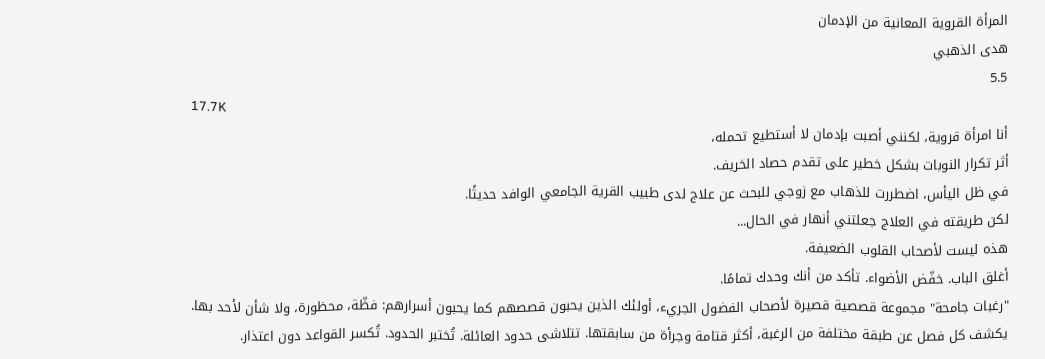المرأة القروية المعانية من الإدمان
هدى الذهبي
5.5
17.7K
أنا امرأة قروية، لكنني أصبت بإدمان لا أستطيع تحمله،
أثر تكرار النوبات بشكل خطير على تقدم حصاد الخريف.
في ظل اليأس، اضطررت للذهاب مع زوجي للبحث عن علاج لدى طبيب القرية الجامعي الوافد حديثًا.
لكن طريقته في العلاج جعلتني أنهار في الحال...
هذه ليست لأصحاب القلوب الضعيفة.
أغلق الباب. خفّض الأضواء. تأكد من أنك وحدك تمامًا.
"رغبات جامحة" مجموعة قصصية قصيرة لأصحاب الفضول الجريء، أولئك الذين يحبون قصصهم كما يحبون أسرارهم: فظّة، محظورة، ولا شأن لأحد بها.
يكشف كل فصل عن طبقة مختلفة من الرغبة، أكثر قتامة وجرأة من سابقتها. تتلاشى حدود العائلة. تُختبر الحدود. تُكسر القواعد دون اعتذار.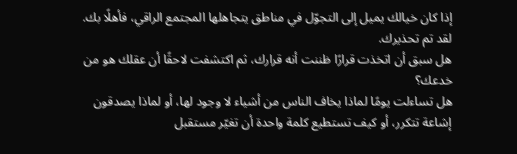إذا كان خيالك يميل إلى التجوّل في مناطق يتجاهلها المجتمع الراقي، فأهلًا بك.
لقد تم تحذيرك.
هل سبق أن اتخذت قرارًا ظننت أنه قرارك، ثم اكتشفت لاحقًا أن عقلك هو من خدعك؟
هل تساءلت يومًا لماذا يخاف الناس من أشياء لا وجود لها، أو لماذا يصدقون إشاعة تتكرر، أو كيف تستطيع كلمة واحدة أن تغيّر مستقبل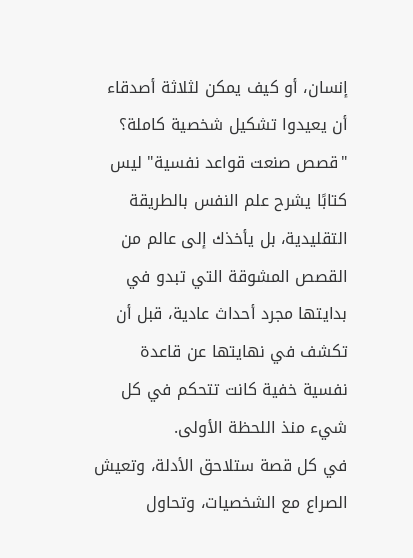إنسان، أو كيف يمكن لثلاثة أصدقاء أن يعيدوا تشكيل شخصية كاملة؟
"قصص صنعت قواعد نفسية" ليس كتابًا يشرح علم النفس بالطريقة التقليدية، بل يأخذك إلى عالم من القصص المشوقة التي تبدو في بدايتها مجرد أحداث عادية، قبل أن تكشف في نهايتها عن قاعدة نفسية خفية كانت تتحكم في كل شيء منذ اللحظة الأولى.
في كل قصة ستلاحق الأدلة، وتعيش الصراع مع الشخصيات، وتحاول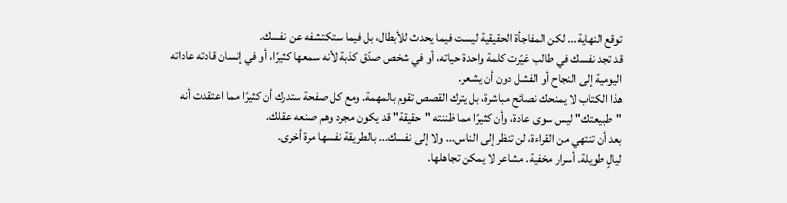توقع النهاية... لكن المفاجأة الحقيقية ليست فيما يحدث للأبطال، بل فيما ستكتشفه عن نفسك.
قد تجد نفسك في طالب غيّرت كلمة واحدة حياته، أو في شخص صدّق كذبة لأنه سمعها كثيرًا، أو في إنسان قادته عاداته اليومية إلى النجاح أو الفشل دون أن يشعر.
هذا الكتاب لا يمنحك نصائح مباشرة، بل يترك القصص تقوم بالمهمة. ومع كل صفحة ستدرك أن كثيرًا مما اعتقدت أنه "طبيعتك" ليس سوى عادة، وأن كثيرًا مما ظننته "حقيقة" قد يكون مجرد وهم صنعه عقلك.
بعد أن تنتهي من القراءة، لن تنظر إلى الناس... ولا إلى نفسك... بالطريقة نفسها مرة أخرى.
ليالٍ طويلة. أسرار مخفية. مشاعر لا يمكن تجاهلها.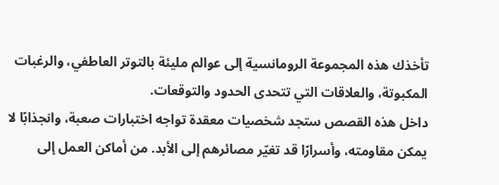تأخذك هذه المجموعة الرومانسية إلى عوالم مليئة بالتوتر العاطفي، والرغبات المكبوتة، والعلاقات التي تتحدى الحدود والتوقعات.
داخل هذه القصص ستجد شخصيات معقدة تواجه اختبارات صعبة، وانجذابًا لا يمكن مقاومته، وأسرارًا قد تغيّر مصائرهم إلى الأبد. من أماكن العمل إلى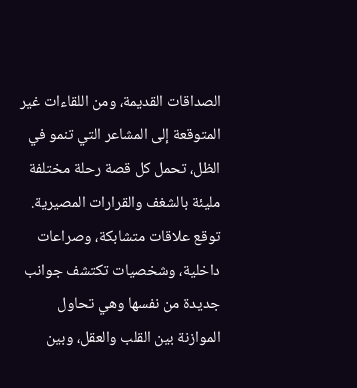الصداقات القديمة، ومن اللقاءات غير المتوقعة إلى المشاعر التي تنمو في الظل، تحمل كل قصة رحلة مختلفة مليئة بالشغف والقرارات المصيرية.
توقع علاقات متشابكة، وصراعات داخلية، وشخصيات تكتشف جوانب جديدة من نفسها وهي تحاول الموازنة بين القلب والعقل، وبين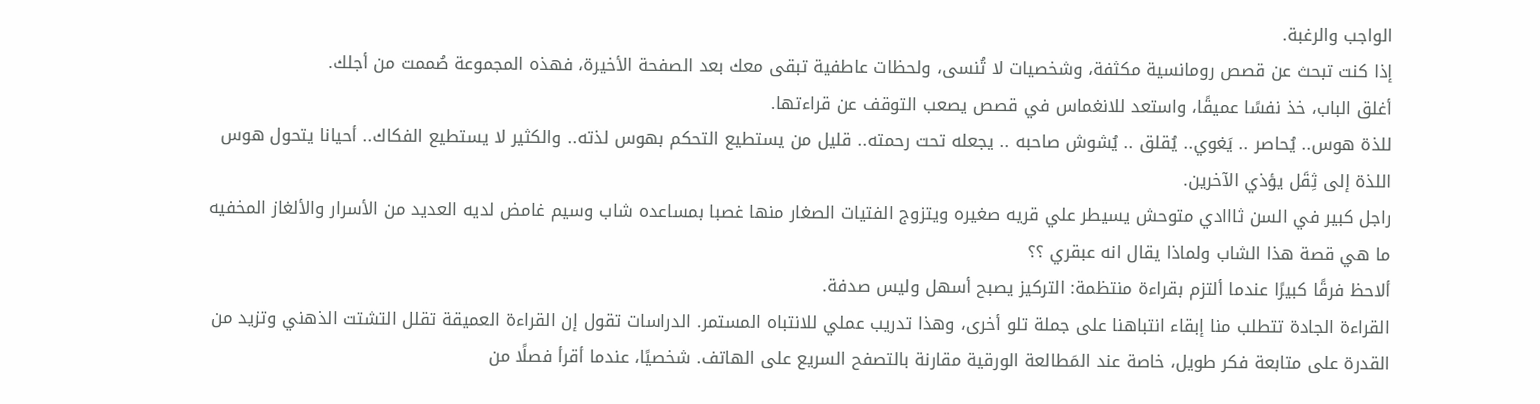الواجب والرغبة.
إذا كنت تبحث عن قصص رومانسية مكثفة، وشخصيات لا تُنسى، ولحظات عاطفية تبقى معك بعد الصفحة الأخيرة، فهذه المجموعة صُممت من أجلك.
أغلق الباب، خذ نفسًا عميقًا، واستعد للانغماس في قصص يصعب التوقف عن قراءتها.
للذة هوس.. يُحاصر .. يَغوي.. يُقلق .. يُشوش صاحبه .. يجعله تحت رحمته.. قليل من يستطيع التحكم بهوس لذته.. والكثير لا يستطيع الفكاك.. أحيانا يتحول هوس اللذة إلى ثِقَل يؤذي الآخرين.
راجل كبير في السن ثااادي متوحش يسيطر علي قريه صغيره ويتزوج الفتيات الصغار منها غصبا بمساعده شاب وسيم غامض لديه العديد من الأسرار والألغاز المخفيه ما هي قصة هذا الشاب ولماذا يقال انه عبقري ؟؟
ألاحظ فرقًا كبيرًا عندما ألتزم بقراءة منتظمة: التركيز يصبح أسهل وليس صدفة.
القراءة الجادة تتطلب منا إبقاء انتباهنا على جملة تلو أخرى، وهذا تدريب عملي للانتباه المستمر. الدراسات تقول إن القراءة العميقة تقلل التشتت الذهني وتزيد من القدرة على متابعة فکر طويل، خاصة عند المَطالعة الورقية مقارنة بالتصفح السريع على الهاتف. شخصيًا، عندما أقرأ فصلًا من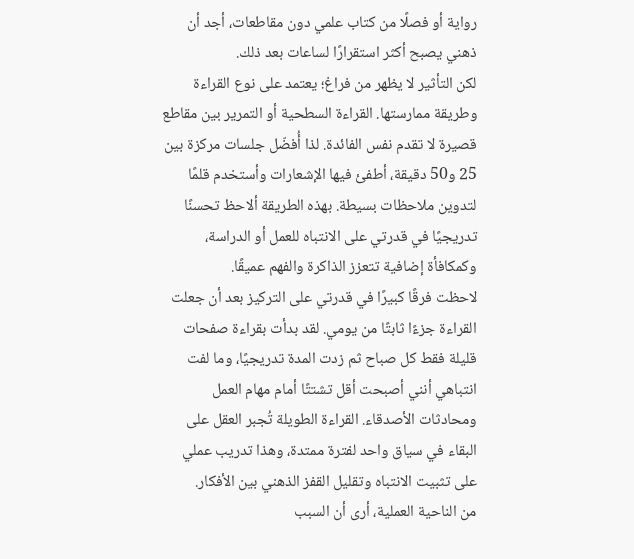رواية أو فصلًا من كتاب علمي دون مقاطعات، أجد أن ذهني يصبح أكثر استقرارًا لساعات بعد ذلك.
لكن التأثير لا يظهر من فراغ؛ يعتمد على نوع القراءة وطريقة ممارستها. القراءة السطحية أو التمرير بين مقاطع قصيرة لا تقدم نفس الفائدة. لذا أُفضّل جلسات مركزة بين 25 و50 دقيقة، أطفئ فيها الإشعارات وأستخدم قلمًا لتدوين ملاحظات بسيطة. بهذه الطريقة ألاحظ تحسنًا تدريجيًا في قدرتي على الانتباه للعمل أو الدراسة، وكمكافأة إضافية تتعزز الذاكرة والفهم عميقًا.
لاحظت فرقًا كبيرًا في قدرتي على التركيز بعد أن جعلت القراءة جزءًا ثابتًا من يومي. لقد بدأت بقراءة صفحات قليلة فقط كل صباح ثم زدت المدة تدريجيًا، وما لفت انتباهي أنني أصبحت أقل تشتتًا أمام مهام العمل ومحادثات الأصدقاء. القراءة الطويلة تُجبر العقل على البقاء في سياق واحد لفترة ممتدة، وهذا تدريب عملي على تثبيت الانتباه وتقليل القفز الذهني بين الأفكار.
من الناحية العملية، أرى أن السبب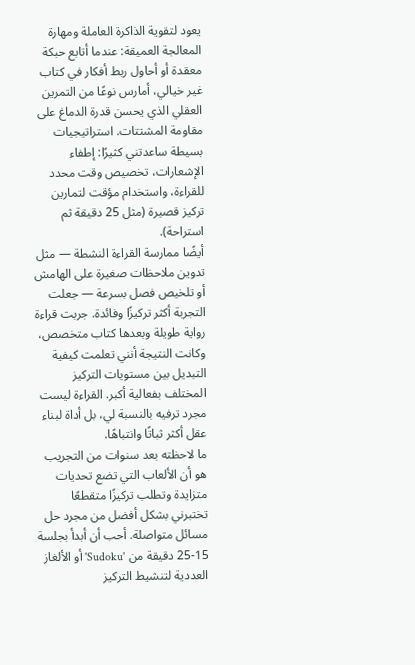يعود لتقوية الذاكرة العاملة ومهارة المعالجة العميقة: عندما أتابع حبكة معقدة أو أحاول ربط أفكار في كتاب غير خيالي، أمارس نوعًا من التمرين العقلي الذي يحسن قدرة الدماغ على مقاومة المشتتات. استراتيجيات بسيطة ساعدتني كثيرًا: إطفاء الإشعارات، تخصيص وقت محدد للقراءة، واستخدام مؤقت لتمارين تركيز قصيرة (مثل 25 دقيقة ثم استراحة).
أيضًا ممارسة القراءة النشطة — مثل تدوين ملاحظات صغيرة على الهامش أو تلخيص فصل بسرعة — جعلت التجربة أكثر تركيزًا وفائدة. جربت قراءة رواية طويلة وبعدها كتاب متخصص، وكانت النتيجة أنني تعلمت كيفية التبديل بين مستويات التركيز المختلف بفعالية أكبر. القراءة ليست مجرد ترفيه بالنسبة لي، بل أداة لبناء عقل أكثر ثباتًا وانتباهًا.
ما لاحظته بعد سنوات من التجريب هو أن الألعاب التي تضع تحديات متزايدة وتطلب تركيزًا متقطعًا تختبرني بشكل أفضل من مجرد حل مسائل متواصلة. أحب أن أبدأ بجلسة 15-25 دقيقة من 'Sudoku' أو الألغاز العددية لتنشيط التركيز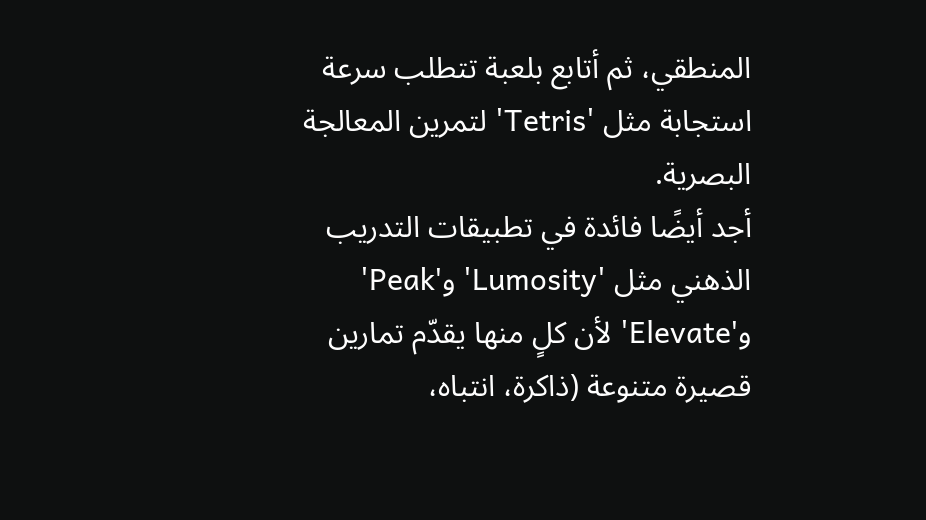المنطقي، ثم أتابع بلعبة تتطلب سرعة استجابة مثل 'Tetris' لتمرين المعالجة البصرية.
أجد أيضًا فائدة في تطبيقات التدريب الذهني مثل 'Lumosity' و'Peak' و'Elevate' لأن كلٍ منها يقدّم تمارين قصيرة متنوعة (ذاكرة، انتباه،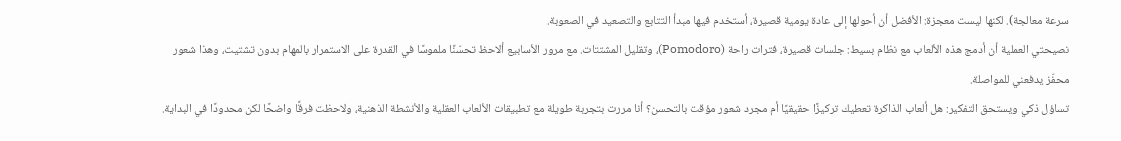سرعة معالجة). لكنها ليست معجزة: الأفضل أن أحولها إلى عادة يومية قصيرة، أستخدم فيها مبدأ التتابع والتصعيد في الصعوبة.
نصيحتي العملية أن أدمج هذه الألعاب مع نظام بسيط: جلسات قصيرة، فترات راحة (Pomodoro)، وتقليل المشتتات. مع مرور الأسابيع ألاحظ تحسّنًا ملموسًا في القدرة على الاستمرار بالمهام بدون تشتيت، وهذا شعور محفّز يدفعني للمواصلة.
تساؤل ذكي ويستحق التفكير: هل ألعاب الذاكرة تعطيك تركيزًا حقيقيًا أم مجرد شعور مؤقت بالتحسن؟ أنا مررت بتجربة طويلة مع تطبيقات الألعاب العقلية والأنشطة الذهنية، ولاحظت فرقًا واضحًا لكن محدودًا في البداية.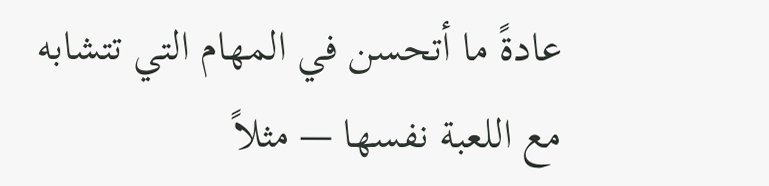عادةً ما أتحسن في المهام التي تتشابه مع اللعبة نفسها — مثلاً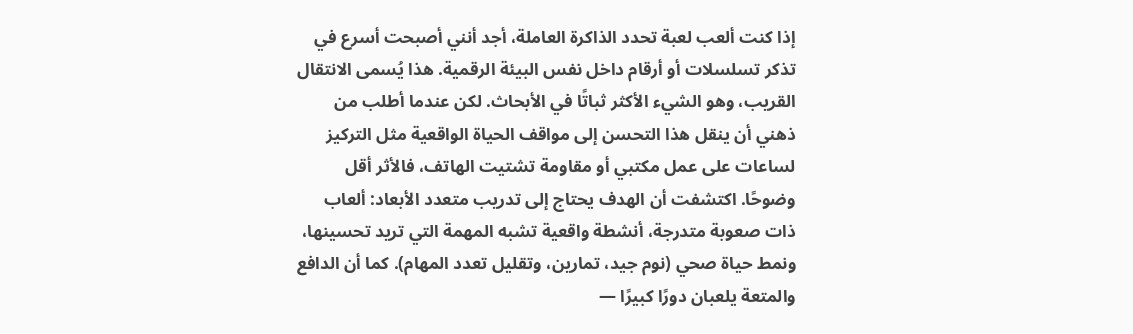إذا كنت ألعب لعبة تحدد الذاكرة العاملة، أجد أنني أصبحت أسرع في تذكر تسلسلات أو أرقام داخل نفس البيئة الرقمية. هذا يُسمى الانتقال القريب، وهو الشيء الأكثر ثباتًا في الأبحاث. لكن عندما أطلب من ذهني أن ينقل هذا التحسن إلى مواقف الحياة الواقعية مثل التركيز لساعات على عمل مكتبي أو مقاومة تشتيت الهاتف، فالأثر أقل وضوحًا. اكتشفت أن الهدف يحتاج إلى تدريب متعدد الأبعاد: ألعاب ذات صعوبة متدرجة، أنشطة واقعية تشبه المهمة التي تريد تحسينها، ونمط حياة صحي (نوم جيد، تمارين، وتقليل تعدد المهام). كما أن الدافع والمتعة يلعبان دورًا كبيرًا —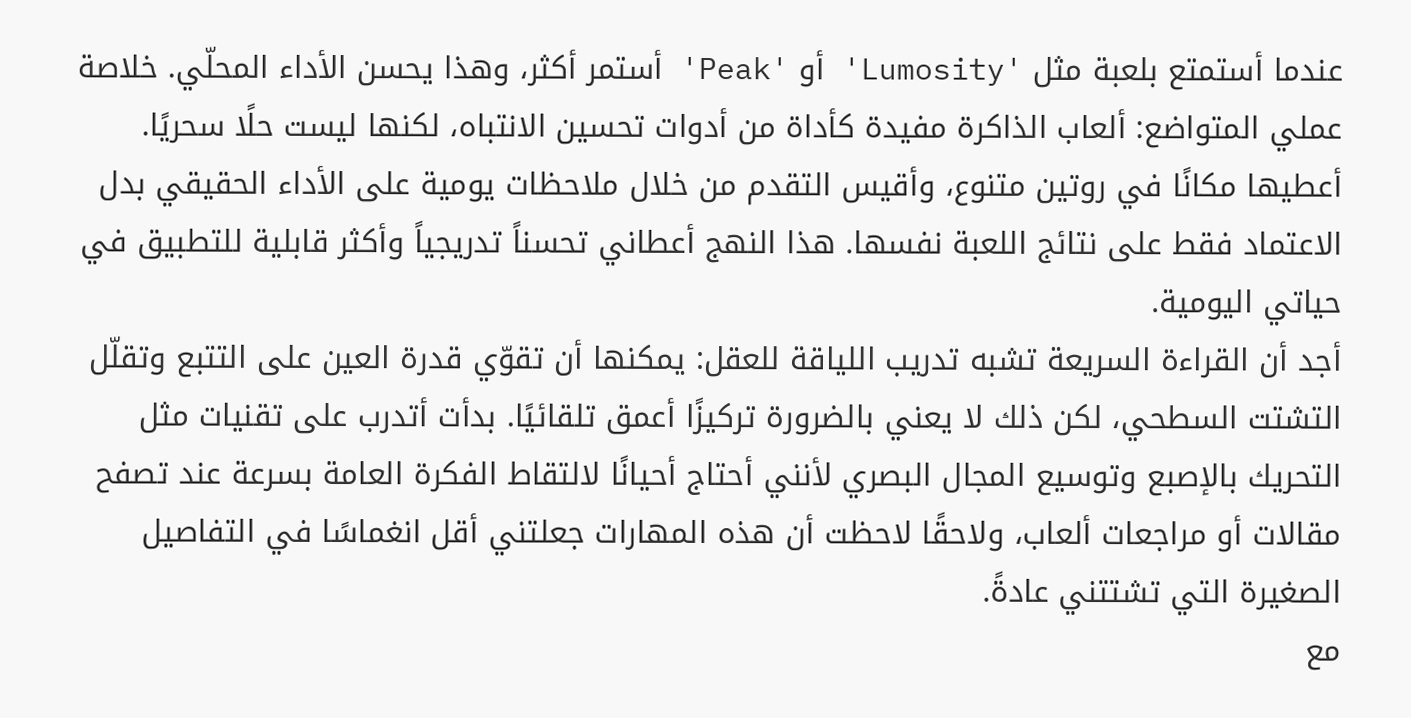عندما أستمتع بلعبة مثل 'Lumosity' أو 'Peak' أستمر أكثر، وهذا يحسن الأداء المحلّي. خلاصة عملي المتواضع: ألعاب الذاكرة مفيدة كأداة من أدوات تحسين الانتباه، لكنها ليست حلًا سحريًا. أعطيها مكانًا في روتين متنوع، وأقيس التقدم من خلال ملاحظات يومية على الأداء الحقيقي بدل الاعتماد فقط على نتائج اللعبة نفسها. هذا النهج أعطاني تحسناً تدريجياً وأكثر قابلية للتطبيق في حياتي اليومية.
أجد أن القراءة السريعة تشبه تدريب اللياقة للعقل: يمكنها أن تقوّي قدرة العين على التتبع وتقلّل التشتت السطحي، لكن ذلك لا يعني بالضرورة تركيزًا أعمق تلقائيًا. بدأت أتدرب على تقنيات مثل التحريك بالإصبع وتوسيع المجال البصري لأنني أحتاج أحيانًا لالتقاط الفكرة العامة بسرعة عند تصفح مقالات أو مراجعات ألعاب، ولاحقًا لاحظت أن هذه المهارات جعلتني أقل انغماسًا في التفاصيل الصغيرة التي تشتتني عادةً.
مع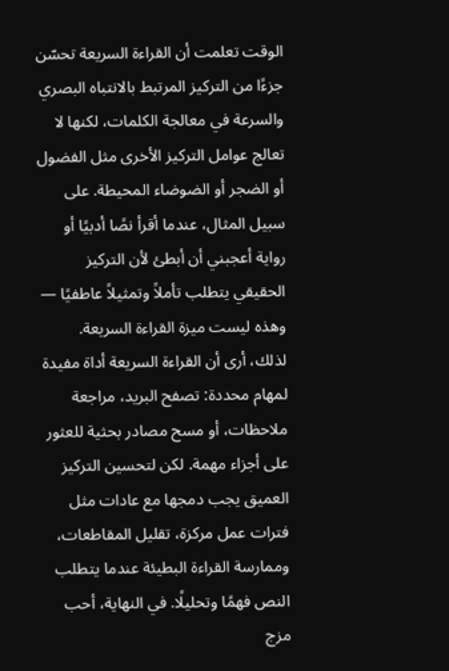الوقت تعلمت أن القراءة السريعة تحسّن جزءًا من التركيز المرتبط بالانتباه البصري والسرعة في معالجة الكلمات، لكنها لا تعالج عوامل التركيز الأخرى مثل الفضول أو الضجر أو الضوضاء المحيطة. على سبيل المثال، عندما أقرأ نصًا أدبيًا أو رواية أعجبني أن أبطئ لأن التركيز الحقيقي يتطلب تأملاً وتمثيلاً عاطفيًا — وهذه ليست ميزة القراءة السريعة.
لذلك، أرى أن القراءة السريعة أداة مفيدة لمهام محددة: تصفح البريد، مراجعة ملاحظات، أو مسح مصادر بحثية للعثور على أجزاء مهمة. لكن لتحسين التركيز العميق يجب دمجها مع عادات مثل فترات عمل مركزة، تقليل المقاطعات، وممارسة القراءة البطيئة عندما يتطلب النص فهمًا وتحليلًا. في النهاية، أحب مزج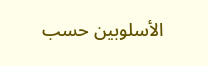الأسلوبين حسب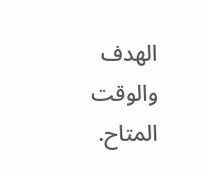الهدف والوقت المتاح.